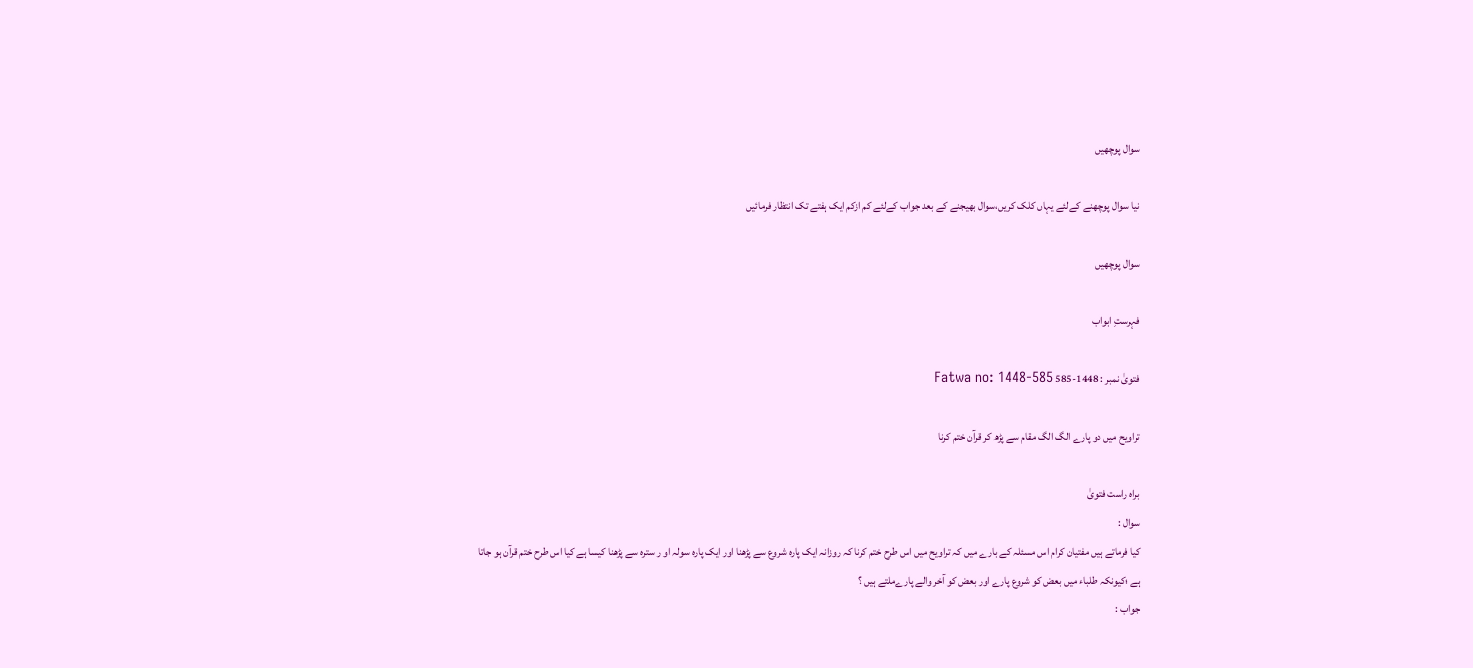سوال پوچھیں

نیا سوال پوچھنے کےلئے یہاں کلک کریں،سوال بھیجنے کے بعد جواب کےلئے کم ازکم ایک ہفتے تک انتظار فرمائیں

سوال پوچھیں

فہرستِ ابواب

فتویٰ نمبر : 1448-585 Fatwa no: 1448-585

تراويح ميں دو پارے الگ الگ مقام سے پڑھ کر قرآن ختم کرنا

براہ راست فتویٰ
سوال :
کیا فرماتے ہیں مفتیان کرام اس مسئلہ کے بارے میں کہ تراويح ميں اس طرح ختم كرنا كہ روزانہ ایک پارہ شروع سے پڑھنا اور ایک پارہ سولہ او ر سترہ سے پڑھنا کیسا ہے کیا اس طرح ختم قرآن ہو جاتا ہے ؛کیونکہ طلباء میں بعض کو شروع پارے اور بعض کو آخر والے پارےملتے ہیں ؟
جواب :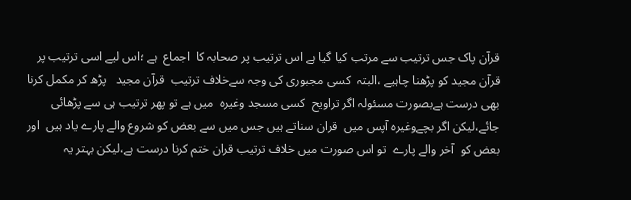قرآن پاک جس ترتیب سے مرتب کیا گیا ہے اس ترتیب پر صحابہ کا  اجماع  ہے ؛اس لیے اسی ترتیب پر قرآن مجید کو پڑھنا چاہیے ،البتہ  کسی مجبوری کی وجہ سےخلاف ترتیب  قرآن مجید   پڑھ کر مکمل کرنا بهی درست ہےبصورت مسئولہ اگر تراویح  کسی مسجد وغیرہ  میں ہے تو پھر ترتیب ہی سے پڑھائی جائے،لیکن اگر بچےوغیرہ آپس میں  قران سناتے ہیں جس میں سے بعض کو شروع والے پارے یاد ہیں  اور بعض کو  آخر والے پارے  تو اس صورت میں خلاف ترتیب قران ختم کرنا درست ہے،لیکن بہتر یہ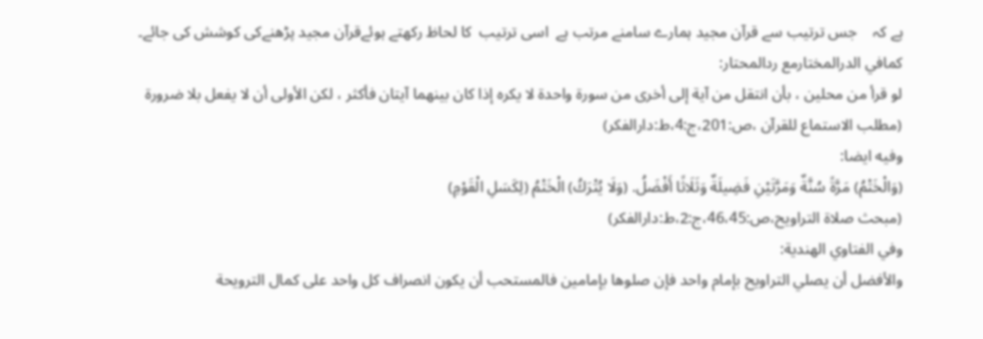ہے کہ    جس ترتیب سے قرآن مجید ہمارے سامنے مرتب ہے  اسی ترتیب  کا لحاظ رکھتے ہوئےقرآن مجید پڑھنےکی کوشش کی جائے۔
كمافي الدرالمختارمع ردالمحتار:
لو قرأ من محلين ، بأن انتقل من آية إلى أخرى من سورة واحدة لا يكره إذا كان بينهما آيتان فأكثر ، لكن الأولى أن لا يفعل بلا ضرورة
(مطلب الاستماع للقرآن ،ص:201،ج:4،ط:دارالفكر)
وفيه ايضا:
(وَالْخَتْمُ) مَرَّةً سُنَّةٌ وَمَرَّتَيْنِ فَضِيلَةٌ وَثَلَاثًا أَفْضَلُ. (وَلَا يُتْرَكُ) الْخَتْمُ (لِكَسَلِ الْقَوْمِ)
(مبحث صلاة التراويح،ص:46،45،ج:2،ط:دارالفكر)
وفي الفتاوي الهندية:
والأفضل أن يصلي التراويح بإمام واحد فإن صلوها بإمامين فالمستحب أن يكون انصراف كل واحد على كمال الترويحة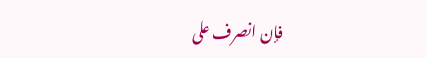فإن انصرف على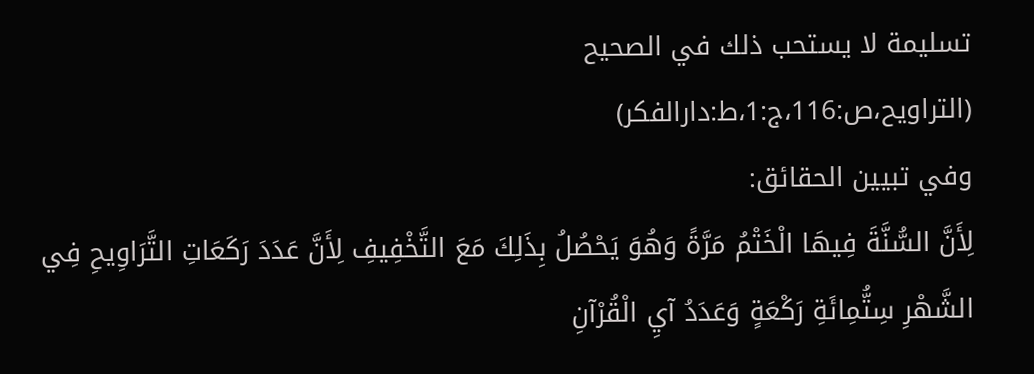تسليمة لا يستحب ذلك في الصحيح
(التراويح،ص:116،ج:1،ط:دارالفكر)
وفي تبيين الحقائق:
لِأَنَّ السُّنَّةَ فِيهَا الْخَتْمُ مَرَّةً وَهُوَ يَحْصُلُ بِذَلِكَ مَعَ التَّخْفِيفِ لِأَنَّ عَدَدَ رَكَعَاتِ التَّرَاوِيحِ فِي الشَّهْرِ سِتُّمِائَةِ رَكْعَةٍ وَعَدَدُ آيِ الْقُرْآنِ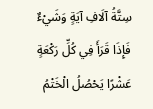سِتَّةُ آلَافِ آيَةٍ وَشَيْءٌ فَإِذَا قَرَأَ فِي كُلِّ رَكْعَةٍ عَشْرًا يَحْصُلُ الْخَتْمُ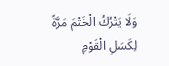وَلَا يَتْرُكُ الْخَتْمَ مَرَّةً لِكَسَلِ الْقَوْمِ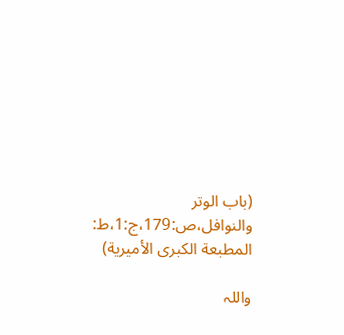(باب الوتر والنوافل،ص:179،ج:1،ط: المطبعة الكبرى الأميرية)

واللہ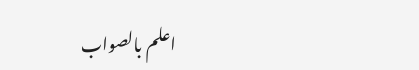اعلم بالصواب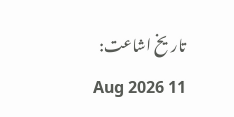تاریخ اشاعت: 11 Aug 2026